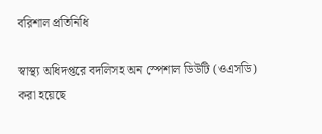বরিশাল প্রতিনিধি

স্বাস্থ্য অধিদপ্তরে বদলিসহ অন স্পেশাল ডিউটি (ওএসডি) করা হয়েছে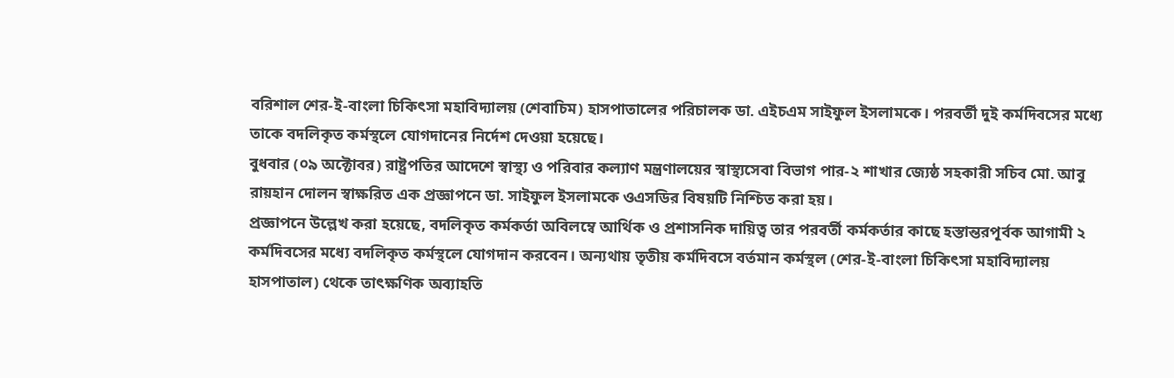বরিশাল শের-ই-বাংলা চিকিৎসা মহাবিদ্যালয় (শেবাচিম) হাসপাতালের পরিচালক ডা. এইচএম সাইফুল ইসলামকে। পরবর্তী দুই কর্মদিবসের মধ্যে তাকে বদলিকৃত কর্মস্থলে যোগদানের নির্দেশ দেওয়া হয়েছে।
বুধবার (০৯ অক্টোবর) রাষ্ট্রপতির আদেশে স্বাস্থ্য ও পরিবার কল্যাণ মন্ত্রণালয়ের স্বাস্থ্যসেবা বিভাগ পার-২ শাখার জ্যেষ্ঠ সহকারী সচিব মো. আবু রায়হান দোলন স্বাক্ষরিত এক প্রজ্ঞাপনে ডা. সাইফুল ইসলামকে ওএসডির বিষয়টি নিশ্চিত করা হয়।
প্রজ্ঞাপনে উল্লেখ করা হয়েছে, বদলিকৃত কর্মকর্তা অবিলম্বে আর্থিক ও প্রশাসনিক দায়িত্ব তার পরবর্তী কর্মকর্তার কাছে হস্তান্তরপূর্বক আগামী ২ কর্মদিবসের মধ্যে বদলিকৃত কর্মস্থলে যোগদান করবেন। অন্যথায় তৃতীয় কর্মদিবসে বর্তমান কর্মস্থল (শের-ই-বাংলা চিকিৎসা মহাবিদ্যালয় হাসপাতাল) থেকে তাৎক্ষণিক অব্যাহতি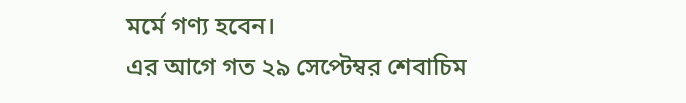মর্মে গণ্য হবেন।
এর আগে গত ২৯ সেপ্টেম্বর শেবাচিম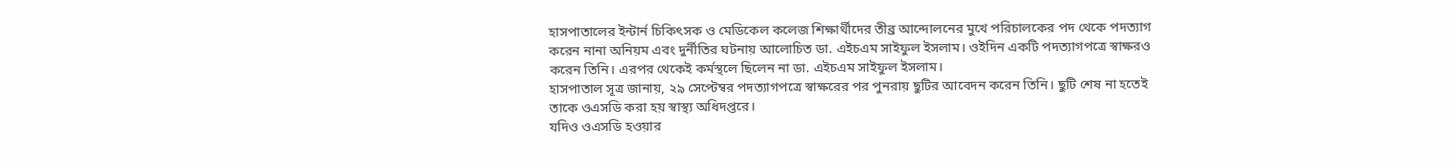হাসপাতালের ইন্টার্ন চিকিৎসক ও মেডিকেল কলেজ শিক্ষার্থীদের তীব্র আন্দোলনের মুখে পরিচালকের পদ থেকে পদত্যাগ করেন নানা অনিয়ম এবং দুর্নীতির ঘটনায় আলোচিত ডা. এইচএম সাইফুল ইসলাম। ওইদিন একটি পদত্যাগপত্রে স্বাক্ষরও করেন তিনি। এরপর থেকেই কর্মস্থলে ছিলেন না ডা. এইচএম সাইফুল ইসলাম।
হাসপাতাল সূত্র জানায়, ২৯ সেপ্টেম্বর পদত্যাগপত্রে স্বাক্ষরের পর পুনরায় ছুটির আবেদন করেন তিনি। ছুটি শেষ না হতেই তাকে ওএসডি করা হয় স্বাস্থ্য অধিদপ্তরে।
যদিও ওএসডি হওয়ার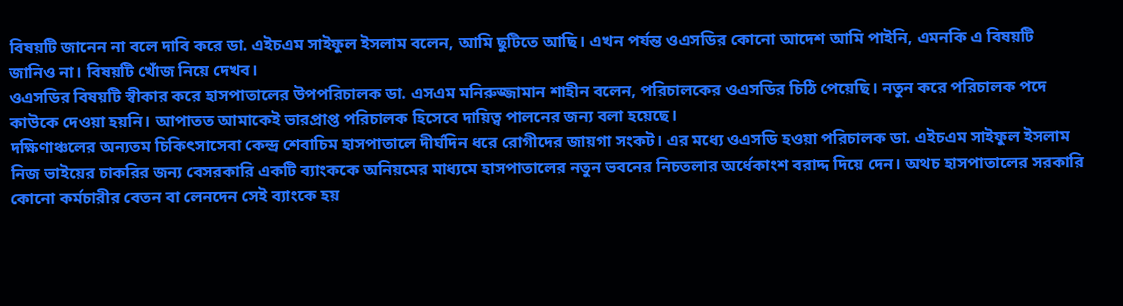বিষয়টি জানেন না বলে দাবি করে ডা. এইচএম সাইফুল ইসলাম বলেন, আমি ছুটিতে আছি। এখন পর্যন্ত ওএসডির কোনো আদেশ আমি পাইনি, এমনকি এ বিষয়টি জানিও না। বিষয়টি খোঁজ নিয়ে দেখব।
ওএসডির বিষয়টি স্বীকার করে হাসপাতালের উপপরিচালক ডা. এসএম মনিরুজ্জামান শাহীন বলেন, পরিচালকের ওএসডির চিঠি পেয়েছি। নতুন করে পরিচালক পদে কাউকে দেওয়া হয়নি। আপাতত আমাকেই ভারপ্রাপ্ত পরিচালক হিসেবে দায়িত্ব পালনের জন্য বলা হয়েছে।
দক্ষিণাঞ্চলের অন্যতম চিকিৎসাসেবা কেন্দ্র শেবাচিম হাসপাতালে দীর্ঘদিন ধরে রোগীদের জায়গা সংকট। এর মধ্যে ওএসডি হওয়া পরিচালক ডা. এইচএম সাইফুল ইসলাম নিজ ভাইয়ের চাকরির জন্য বেসরকারি একটি ব্যাংককে অনিয়মের মাধ্যমে হাসপাতালের নতুন ভবনের নিচতলার অর্ধেকাংশ বরাদ্দ দিয়ে দেন। অথচ হাসপাতালের সরকারি কোনো কর্মচারীর বেতন বা লেনদেন সেই ব্যাংকে হয়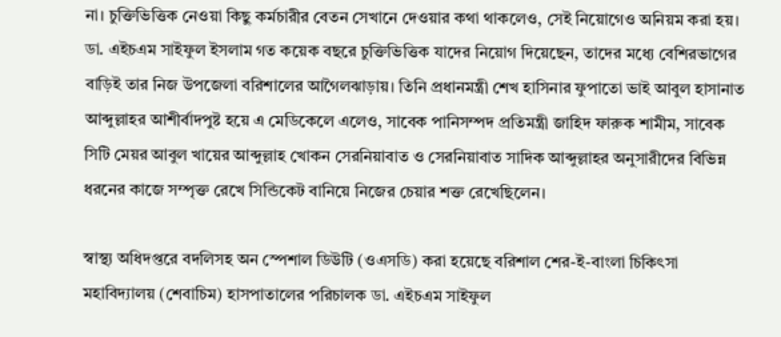না। চুক্তিভিত্তিক নেওয়া কিছু কর্মচারীর বেতন সেখানে দেওয়ার কথা থাকলেও, সেই নিয়োগেও অনিয়ম করা হয়।
ডা. এইচএম সাইফুল ইসলাম গত কয়েক বছরে চুক্তিভিত্তিক যাদের নিয়োগ দিয়েছেন, তাদের মধ্যে বেশিরভাগের বাড়িই তার নিজ উপজেলা বরিশালের আগৈলঝাড়ায়। তিনি প্রধানমন্ত্রী শেখ হাসিনার ফুপাতো ভাই আবুল হাসানাত আব্দুল্লাহর আশীর্বাদপুষ্ট হয়ে এ মেডিকেলে এলেও, সাবেক পানিসম্পদ প্রতিমন্ত্রী জাহিদ ফারুক শামীম, সাবেক সিটি মেয়র আবুল খায়ের আব্দুল্লাহ খোকন সেরনিয়াবাত ও সেরনিয়াবাত সাদিক আব্দুল্লাহর অনুসারীদের বিভিন্ন ধরনের কাজে সম্পৃক্ত রেখে সিন্ডিকেট বানিয়ে নিজের চেয়ার শক্ত রেখেছিলেন।

স্বাস্থ্য অধিদপ্তরে বদলিসহ অন স্পেশাল ডিউটি (ওএসডি) করা হয়েছে বরিশাল শের-ই-বাংলা চিকিৎসা মহাবিদ্যালয় (শেবাচিম) হাসপাতালের পরিচালক ডা. এইচএম সাইফুল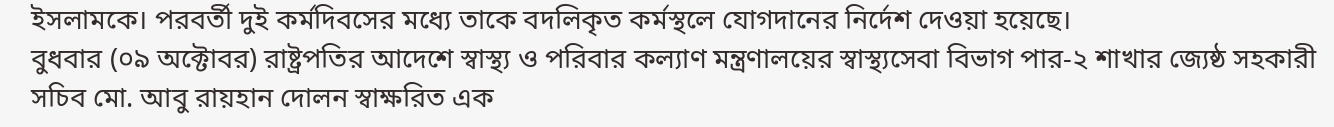ইসলামকে। পরবর্তী দুই কর্মদিবসের মধ্যে তাকে বদলিকৃত কর্মস্থলে যোগদানের নির্দেশ দেওয়া হয়েছে।
বুধবার (০৯ অক্টোবর) রাষ্ট্রপতির আদেশে স্বাস্থ্য ও পরিবার কল্যাণ মন্ত্রণালয়ের স্বাস্থ্যসেবা বিভাগ পার-২ শাখার জ্যেষ্ঠ সহকারী সচিব মো. আবু রায়হান দোলন স্বাক্ষরিত এক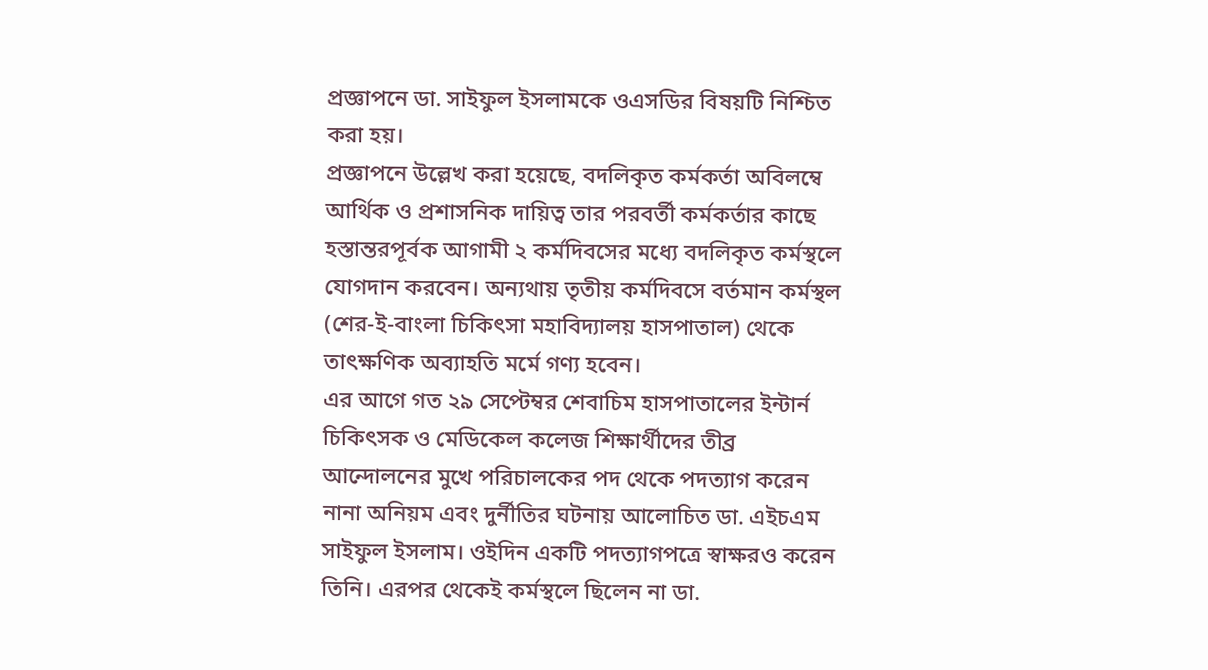প্রজ্ঞাপনে ডা. সাইফুল ইসলামকে ওএসডির বিষয়টি নিশ্চিত করা হয়।
প্রজ্ঞাপনে উল্লেখ করা হয়েছে, বদলিকৃত কর্মকর্তা অবিলম্বে আর্থিক ও প্রশাসনিক দায়িত্ব তার পরবর্তী কর্মকর্তার কাছে হস্তান্তরপূর্বক আগামী ২ কর্মদিবসের মধ্যে বদলিকৃত কর্মস্থলে যোগদান করবেন। অন্যথায় তৃতীয় কর্মদিবসে বর্তমান কর্মস্থল (শের-ই-বাংলা চিকিৎসা মহাবিদ্যালয় হাসপাতাল) থেকে তাৎক্ষণিক অব্যাহতি মর্মে গণ্য হবেন।
এর আগে গত ২৯ সেপ্টেম্বর শেবাচিম হাসপাতালের ইন্টার্ন চিকিৎসক ও মেডিকেল কলেজ শিক্ষার্থীদের তীব্র আন্দোলনের মুখে পরিচালকের পদ থেকে পদত্যাগ করেন নানা অনিয়ম এবং দুর্নীতির ঘটনায় আলোচিত ডা. এইচএম সাইফুল ইসলাম। ওইদিন একটি পদত্যাগপত্রে স্বাক্ষরও করেন তিনি। এরপর থেকেই কর্মস্থলে ছিলেন না ডা.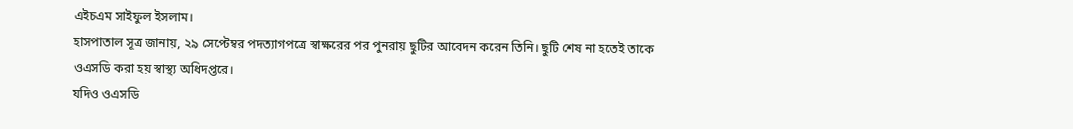এইচএম সাইফুল ইসলাম।
হাসপাতাল সূত্র জানায়, ২৯ সেপ্টেম্বর পদত্যাগপত্রে স্বাক্ষরের পর পুনরায় ছুটির আবেদন করেন তিনি। ছুটি শেষ না হতেই তাকে ওএসডি করা হয় স্বাস্থ্য অধিদপ্তরে।
যদিও ওএসডি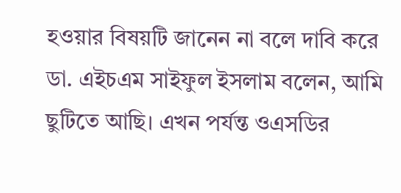হওয়ার বিষয়টি জানেন না বলে দাবি করে ডা. এইচএম সাইফুল ইসলাম বলেন, আমি ছুটিতে আছি। এখন পর্যন্ত ওএসডির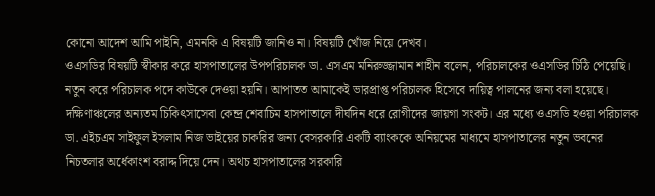কোনো আদেশ আমি পাইনি, এমনকি এ বিষয়টি জানিও না। বিষয়টি খোঁজ নিয়ে দেখব।
ওএসডির বিষয়টি স্বীকার করে হাসপাতালের উপপরিচালক ডা. এসএম মনিরুজ্জামান শাহীন বলেন, পরিচালকের ওএসডির চিঠি পেয়েছি। নতুন করে পরিচালক পদে কাউকে দেওয়া হয়নি। আপাতত আমাকেই ভারপ্রাপ্ত পরিচালক হিসেবে দায়িত্ব পালনের জন্য বলা হয়েছে।
দক্ষিণাঞ্চলের অন্যতম চিকিৎসাসেবা কেন্দ্র শেবাচিম হাসপাতালে দীর্ঘদিন ধরে রোগীদের জায়গা সংকট। এর মধ্যে ওএসডি হওয়া পরিচালক ডা. এইচএম সাইফুল ইসলাম নিজ ভাইয়ের চাকরির জন্য বেসরকারি একটি ব্যাংককে অনিয়মের মাধ্যমে হাসপাতালের নতুন ভবনের নিচতলার অর্ধেকাংশ বরাদ্দ দিয়ে দেন। অথচ হাসপাতালের সরকারি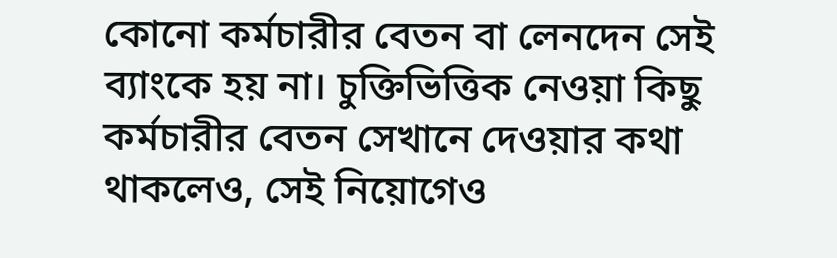কোনো কর্মচারীর বেতন বা লেনদেন সেই ব্যাংকে হয় না। চুক্তিভিত্তিক নেওয়া কিছু কর্মচারীর বেতন সেখানে দেওয়ার কথা থাকলেও, সেই নিয়োগেও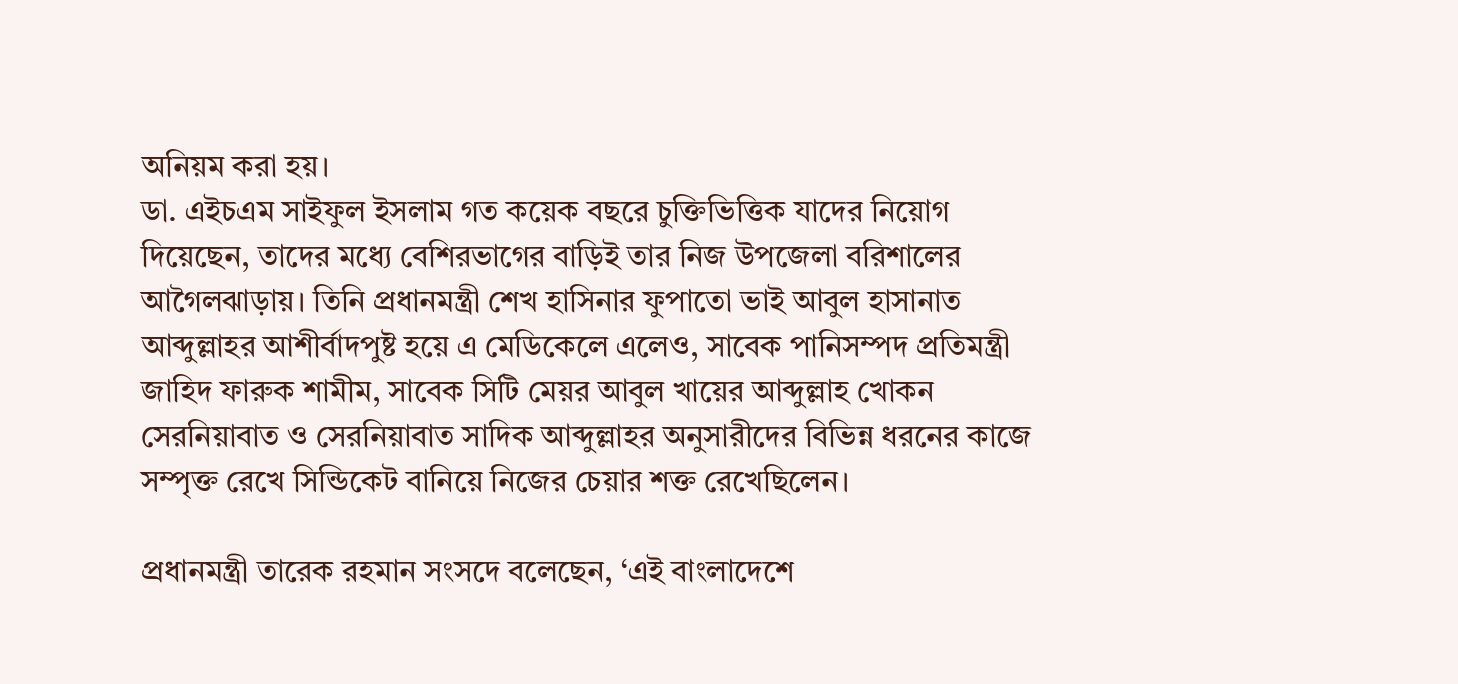অনিয়ম করা হয়।
ডা. এইচএম সাইফুল ইসলাম গত কয়েক বছরে চুক্তিভিত্তিক যাদের নিয়োগ দিয়েছেন, তাদের মধ্যে বেশিরভাগের বাড়িই তার নিজ উপজেলা বরিশালের আগৈলঝাড়ায়। তিনি প্রধানমন্ত্রী শেখ হাসিনার ফুপাতো ভাই আবুল হাসানাত আব্দুল্লাহর আশীর্বাদপুষ্ট হয়ে এ মেডিকেলে এলেও, সাবেক পানিসম্পদ প্রতিমন্ত্রী জাহিদ ফারুক শামীম, সাবেক সিটি মেয়র আবুল খায়ের আব্দুল্লাহ খোকন সেরনিয়াবাত ও সেরনিয়াবাত সাদিক আব্দুল্লাহর অনুসারীদের বিভিন্ন ধরনের কাজে সম্পৃক্ত রেখে সিন্ডিকেট বানিয়ে নিজের চেয়ার শক্ত রেখেছিলেন।

প্রধানমন্ত্রী তারেক রহমান সংসদে বলেছেন, ‘এই বাংলাদেশে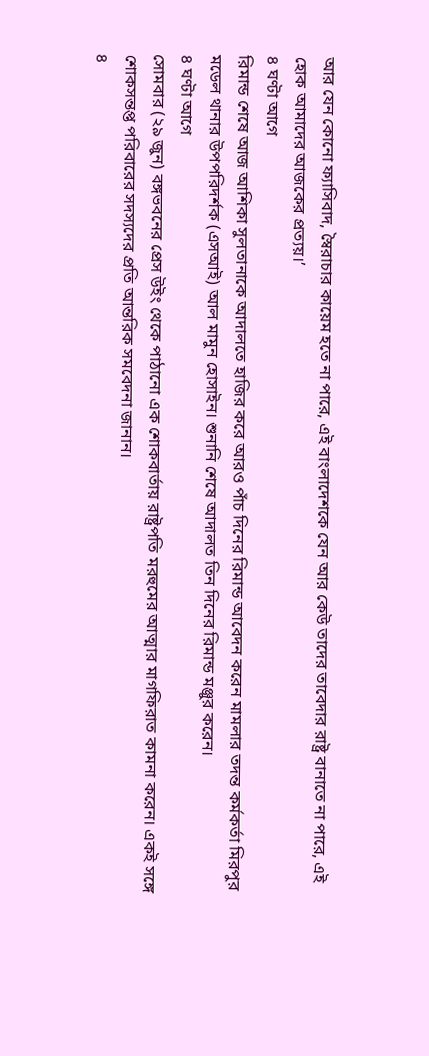আর যেন কোনো ফ্যাসিবাদ, স্বৈরাচার কায়েম হতে না পারে, এই বাংলাদেশকে যেন আর কেউ তাদের তাবেদার রাষ্ট্র বানাতে না পারে, এই হোক আমাদের আজকের প্রত্যয়।’
৪ ঘণ্টা আগে
রিমান্ড শেষে আজ আশিকা সুলতানাকে আদালতে হাজির করে আরও পাঁচ দিনের রিমান্ড আবেদন করেন মামলার তদন্ত কর্মকর্তা মিরপুর মডেল থানার উপপরিদর্শক (এসআই) আল মামুন হোসাইন। শুনানি শেষে আদালত তিন দিনের রিমান্ড মঞ্জুর করেন।
৪ ঘণ্টা আগে
সোমবার (২৯ জুন) বঙ্গভবনের প্রেস উইং থেকে পাঠানো এক শোকবার্তায় রাষ্ট্রপতি মরহুমের আত্মার মাগফিরাত কামনা করেন। একই সঙ্গে শোকসন্তপ্ত পরিবারের সদস্যদের প্রতি আন্তরিক সমবেদনা জানান।
৪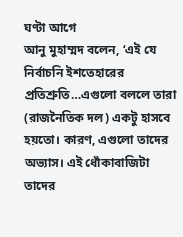ঘণ্টা আগে
আনু মুহাম্মদ বলেন, ‘এই যে নির্বাচনি ইশতেহারের প্রতিশ্রুতি…এগুলো বললে তারা (রাজনৈতিক দল) একটু হাসবে হয়তো। কারণ, এগুলো তাদের অভ্যাস। এই ধোঁকাবাজিটা তাদের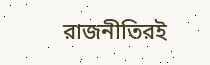রাজনীতিরই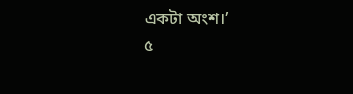একটা অংশ।’
৫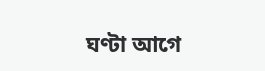ঘণ্টা আগে